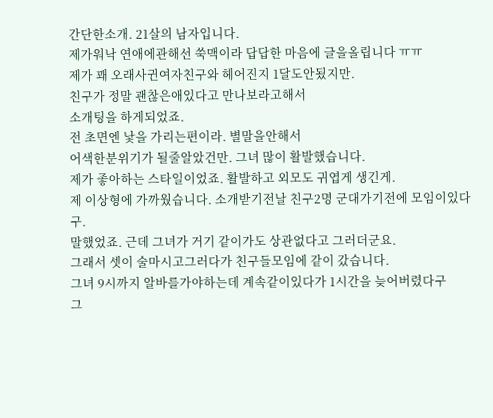간단한소개. 21살의 남자입니다.
제가워낙 연애에관해선 쑥맥이라 답답한 마음에 글을올립니다 ㅠㅠ
제가 꽤 오래사귄여자친구와 헤어진지 1달도안됬지만.
친구가 정말 괜찮은애있다고 만나보라고해서
소개팅을 하게되었죠.
전 초면엔 낯을 가리는편이라. 별말을안해서
어색한분위기가 될줄알았건만. 그녀 많이 활발했습니다.
제가 좋아하는 스타일이었죠. 활발하고 외모도 귀엽게 생긴게.
제 이상형에 가까웠습니다. 소개받기전날 친구2명 군대가기전에 모임이있다구.
말했었죠. 근데 그녀가 거기 같이가도 상관없다고 그러더군요.
그래서 셋이 술마시고그러다가 친구들모임에 같이 갔습니다.
그녀 9시까지 알바를가야하는데 계속같이있다가 1시간을 늦어버렸다구
그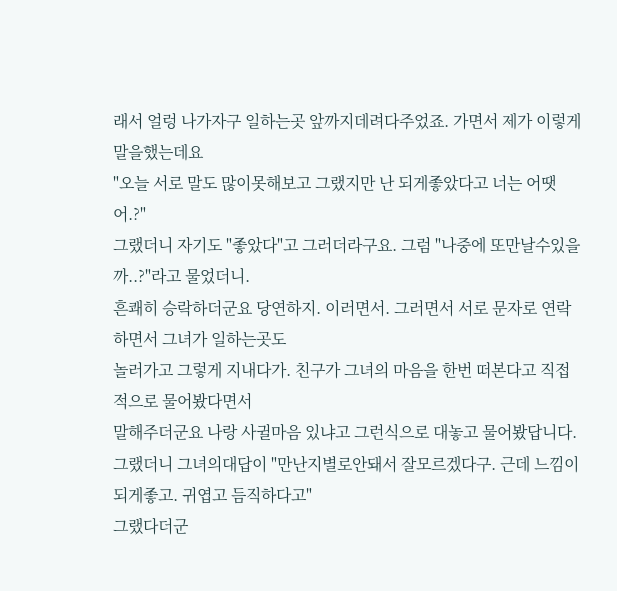래서 얼렁 나가자구 일하는곳 앞까지데려다주었죠. 가면서 제가 이렇게말을했는데요
"오늘 서로 말도 많이못해보고 그랬지만 난 되게좋았다고 너는 어땟어.?"
그랬더니 자기도 "좋았다"고 그러더라구요. 그럼 "나중에 또만날수있을까..?"라고 물었더니.
흔쾌히 승락하더군요 당연하지. 이러면서. 그러면서 서로 문자로 연락하면서 그녀가 일하는곳도
놀러가고 그렇게 지내다가. 친구가 그녀의 마음을 한번 떠본다고 직접적으로 물어봤다면서
말해주더군요 나랑 사귈마음 있냐고 그런식으로 대놓고 물어봤답니다.
그랬더니 그녀의대답이 "만난지별로안돼서 잘모르겠다구. 근데 느낌이 되게좋고. 귀엽고 듬직하다고"
그랬다더군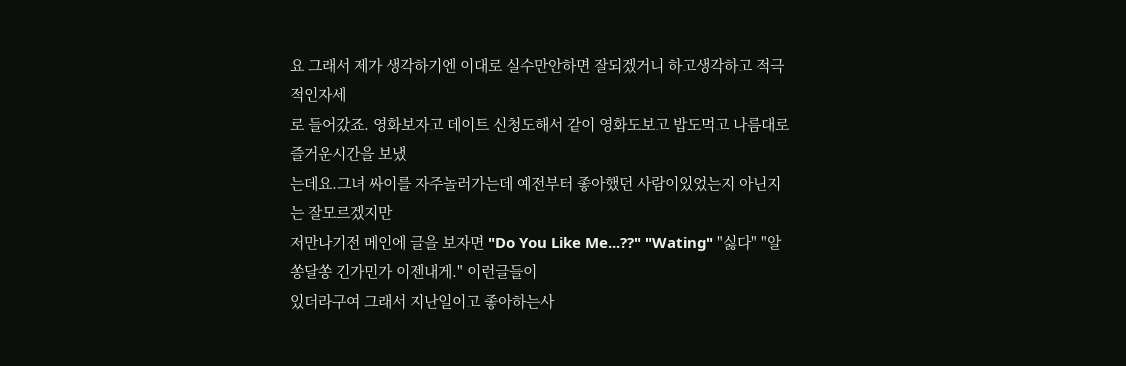요 그래서 제가 생각하기엔 이대로 실수만안하면 잘되겠거니 하고생각하고 적극적인자세
로 들어갔죠. 영화보자고 데이트 신청도해서 같이 영화도보고 밥도먹고 나름대로 즐거운시간을 보냈
는데요.그녀 싸이를 자주놀러가는데 예전부터 좋아했던 사람이있었는지 아닌지는 잘모르겠지만
저만나기전 메인에 글을 보자면 "Do You Like Me...??" "Wating" "싫다" "알쏭달쏭 긴가민가 이젠내게." 이런글들이
있더라구여 그래서 지난일이고 좋아하는사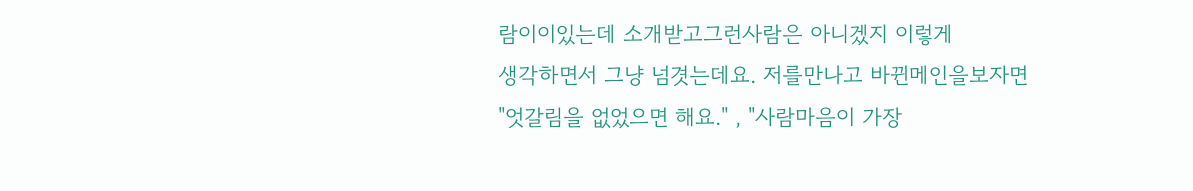람이이있는데 소개받고그런사람은 아니겠지 이렇게
생각하면서 그냥 넘겻는데요. 저를만나고 바뀐메인을보자면
"엇갈림을 없었으면 해요." , "사람마음이 가장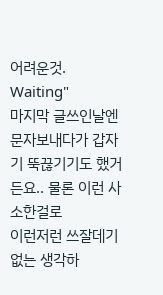어려운것. Waiting"
마지막 글쓰인날엔 문자보내다가 갑자기 뚝끊기기도 했거든요.. 물론 이런 사소한걸로
이런저런 쓰잘데기없는 생각하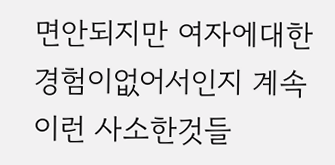면안되지만 여자에대한 경험이없어서인지 계속 이런 사소한것들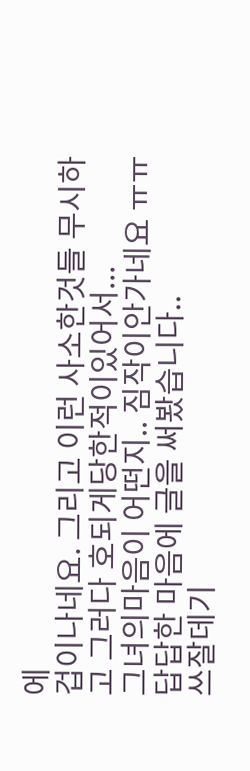에
겁이나네요. 그리고 이런 사소한것들 무시하고 그러다 호되게당한적이있어서...
그녀의마음이 어떤지.. 짐작이안가네요 ㅠㅠ 답답한 마음에 글을 써봤습니다..
쓰잘데기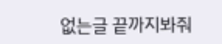없는글 끝까지봐줘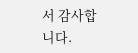서 감사합니다.